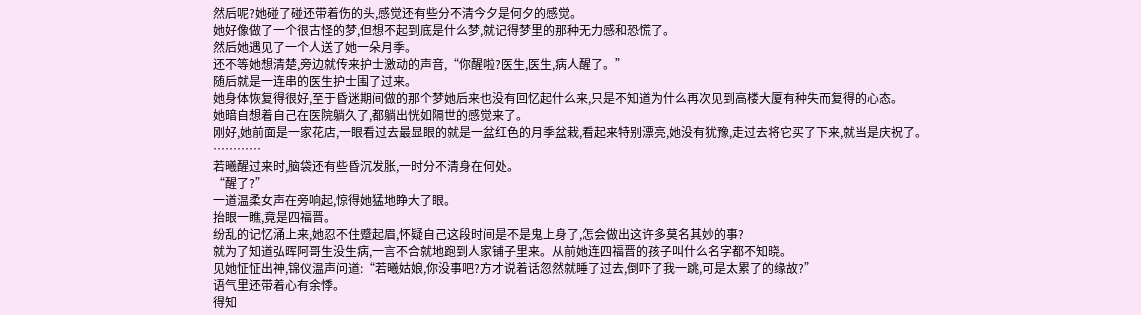然后呢?她碰了碰还带着伤的头,感觉还有些分不清今夕是何夕的感觉。
她好像做了一个很古怪的梦,但想不起到底是什么梦,就记得梦里的那种无力感和恐慌了。
然后她遇见了一个人送了她一朵月季。
还不等她想清楚,旁边就传来护士激动的声音,“你醒啦?医生,医生,病人醒了。”
随后就是一连串的医生护士围了过来。
她身体恢复得很好,至于昏迷期间做的那个梦她后来也没有回忆起什么来,只是不知道为什么再次见到高楼大厦有种失而复得的心态。
她暗自想着自己在医院躺久了,都躺出恍如隔世的感觉来了。
刚好,她前面是一家花店,一眼看过去最显眼的就是一盆红色的月季盆栽,看起来特别漂亮,她没有犹豫,走过去将它买了下来,就当是庆祝了。
…………
若曦醒过来时,脑袋还有些昏沉发胀,一时分不清身在何处。
“醒了?”
一道温柔女声在旁响起,惊得她猛地睁大了眼。
抬眼一瞧,竟是四福晋。
纷乱的记忆涌上来,她忍不住蹙起眉,怀疑自己这段时间是不是鬼上身了,怎会做出这许多莫名其妙的事?
就为了知道弘晖阿哥生没生病,一言不合就地跑到人家铺子里来。从前她连四福晋的孩子叫什么名字都不知晓。
见她怔怔出神,锦仪温声问道:“若曦姑娘,你没事吧?方才说着话忽然就睡了过去,倒吓了我一跳,可是太累了的缘故?”
语气里还带着心有余悸。
得知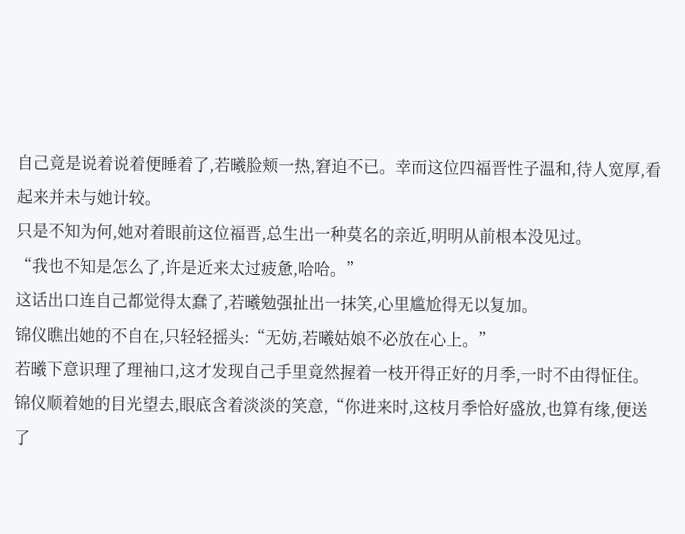自己竟是说着说着便睡着了,若曦脸颊一热,窘迫不已。幸而这位四福晋性子温和,待人宽厚,看起来并未与她计较。
只是不知为何,她对着眼前这位福晋,总生出一种莫名的亲近,明明从前根本没见过。
“我也不知是怎么了,许是近来太过疲惫,哈哈。”
这话出口连自己都觉得太蠢了,若曦勉强扯出一抹笑,心里尴尬得无以复加。
锦仪瞧出她的不自在,只轻轻摇头:“无妨,若曦姑娘不必放在心上。”
若曦下意识理了理袖口,这才发现自己手里竟然握着一枝开得正好的月季,一时不由得怔住。
锦仪顺着她的目光望去,眼底含着淡淡的笑意,“你进来时,这枝月季恰好盛放,也算有缘,便送了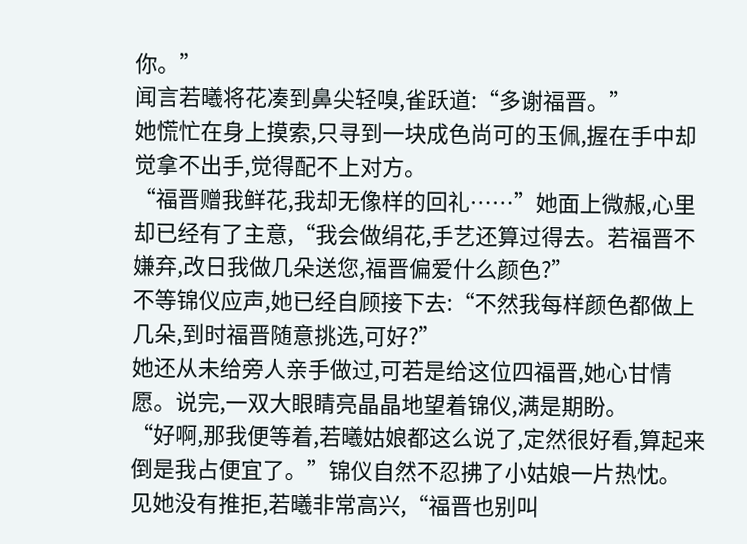你。”
闻言若曦将花凑到鼻尖轻嗅,雀跃道:“多谢福晋。”
她慌忙在身上摸索,只寻到一块成色尚可的玉佩,握在手中却觉拿不出手,觉得配不上对方。
“福晋赠我鲜花,我却无像样的回礼……”她面上微赧,心里却已经有了主意,“我会做绢花,手艺还算过得去。若福晋不嫌弃,改日我做几朵送您,福晋偏爱什么颜色?”
不等锦仪应声,她已经自顾接下去:“不然我每样颜色都做上几朵,到时福晋随意挑选,可好?”
她还从未给旁人亲手做过,可若是给这位四福晋,她心甘情愿。说完,一双大眼睛亮晶晶地望着锦仪,满是期盼。
“好啊,那我便等着,若曦姑娘都这么说了,定然很好看,算起来倒是我占便宜了。”锦仪自然不忍拂了小姑娘一片热忱。
见她没有推拒,若曦非常高兴,“福晋也别叫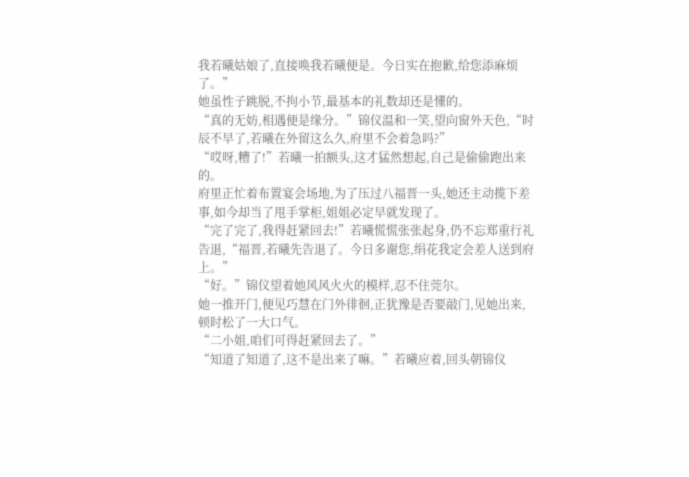我若曦姑娘了,直接唤我若曦便是。今日实在抱歉,给您添麻烦了。”
她虽性子跳脱,不拘小节,最基本的礼数却还是懂的。
“真的无妨,相遇便是缘分。”锦仪温和一笑,望向窗外天色,“时辰不早了,若曦在外留这么久,府里不会着急吗?”
“哎呀,糟了!”若曦一拍额头,这才猛然想起,自己是偷偷跑出来的。
府里正忙着布置宴会场地,为了压过八福晋一头,她还主动揽下差事,如今却当了甩手掌柜,姐姐必定早就发现了。
“完了完了,我得赶紧回去!”若曦慌慌张张起身,仍不忘郑重行礼告退,“福晋,若曦先告退了。今日多谢您,绢花我定会差人送到府上。”
“好。”锦仪望着她风风火火的模样,忍不住莞尔。
她一推开门,便见巧慧在门外徘徊,正犹豫是否要敲门,见她出来,顿时松了一大口气。
“二小姐,咱们可得赶紧回去了。”
“知道了知道了,这不是出来了嘛。”若曦应着,回头朝锦仪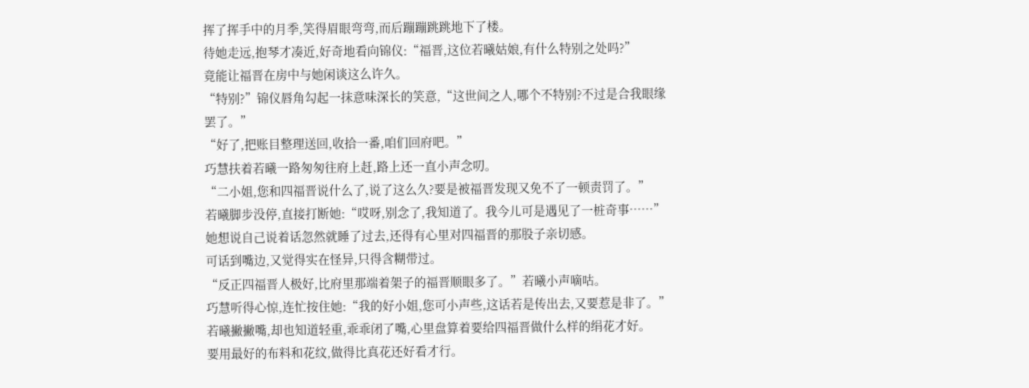挥了挥手中的月季,笑得眉眼弯弯,而后蹦蹦跳跳地下了楼。
待她走远,抱琴才凑近,好奇地看向锦仪:“福晋,这位若曦姑娘,有什么特别之处吗?”
竟能让福晋在房中与她闲谈这么许久。
“特别?”锦仪唇角勾起一抹意味深长的笑意,“这世间之人,哪个不特别?不过是合我眼缘罢了。”
“好了,把账目整理送回,收拾一番,咱们回府吧。”
巧慧扶着若曦一路匆匆往府上赶,路上还一直小声念叨。
“二小姐,您和四福晋说什么了,说了这么久?要是被福晋发现又免不了一顿责罚了。”
若曦脚步没停,直接打断她:“哎呀,别念了,我知道了。我今儿可是遇见了一桩奇事……”
她想说自己说着话忽然就睡了过去,还得有心里对四福晋的那股子亲切感。
可话到嘴边,又觉得实在怪异,只得含糊带过。
“反正四福晋人极好,比府里那端着架子的福晋顺眼多了。”若曦小声嘀咕。
巧慧听得心惊,连忙按住她:“我的好小姐,您可小声些,这话若是传出去,又要惹是非了。”
若曦撇撇嘴,却也知道轻重,乖乖闭了嘴,心里盘算着要给四福晋做什么样的绢花才好。
要用最好的布料和花纹,做得比真花还好看才行。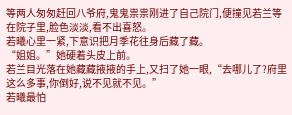等两人匆匆赶回八爷府,鬼鬼祟祟刚进了自己院门,便撞见若兰等在院子里,脸色淡淡,看不出喜怒。
若曦心里一紧,下意识把月季花往身后藏了藏。
“姐姐。”她硬着头皮上前。
若兰目光落在她藏藏掖掖的手上,又扫了她一眼,“去哪儿了?府里这么多事,你倒好,说不见就不见。”
若曦最怕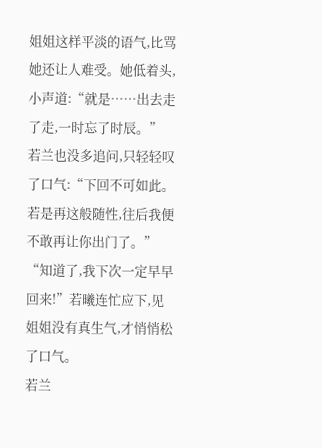姐姐这样平淡的语气,比骂她还让人难受。她低着头,小声道:“就是……出去走了走,一时忘了时辰。”
若兰也没多追问,只轻轻叹了口气:“下回不可如此。若是再这般随性,往后我便不敢再让你出门了。”
“知道了,我下次一定早早回来!”若曦连忙应下,见姐姐没有真生气,才悄悄松了口气。
若兰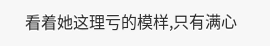看着她这理亏的模样,只有满心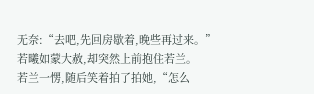无奈:“去吧,先回房歇着,晚些再过来。”
若曦如蒙大赦,却突然上前抱住若兰。
若兰一愣,随后笑着拍了拍她,“怎么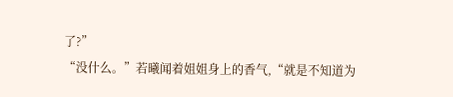了?”
“没什么。”若曦闻着姐姐身上的香气,“就是不知道为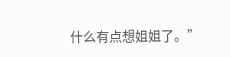什么有点想姐姐了。”